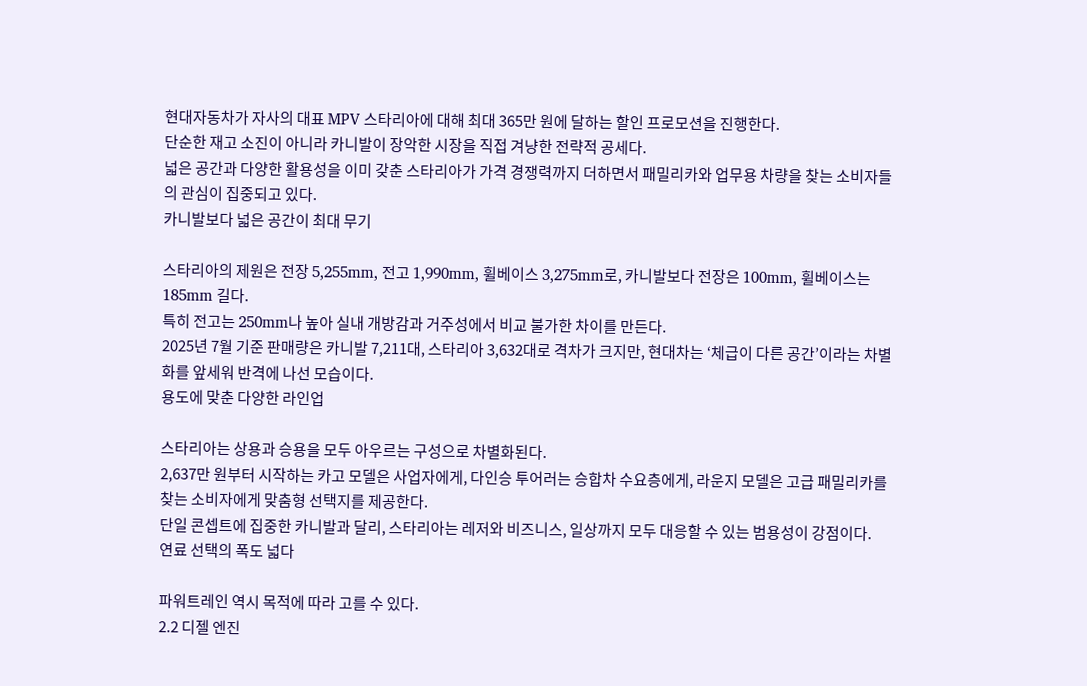현대자동차가 자사의 대표 MPV 스타리아에 대해 최대 365만 원에 달하는 할인 프로모션을 진행한다.
단순한 재고 소진이 아니라 카니발이 장악한 시장을 직접 겨냥한 전략적 공세다.
넓은 공간과 다양한 활용성을 이미 갖춘 스타리아가 가격 경쟁력까지 더하면서 패밀리카와 업무용 차량을 찾는 소비자들의 관심이 집중되고 있다.
카니발보다 넓은 공간이 최대 무기

스타리아의 제원은 전장 5,255mm, 전고 1,990mm, 휠베이스 3,275mm로, 카니발보다 전장은 100mm, 휠베이스는 185mm 길다.
특히 전고는 250mm나 높아 실내 개방감과 거주성에서 비교 불가한 차이를 만든다.
2025년 7월 기준 판매량은 카니발 7,211대, 스타리아 3,632대로 격차가 크지만, 현대차는 ‘체급이 다른 공간’이라는 차별화를 앞세워 반격에 나선 모습이다.
용도에 맞춘 다양한 라인업

스타리아는 상용과 승용을 모두 아우르는 구성으로 차별화된다.
2,637만 원부터 시작하는 카고 모델은 사업자에게, 다인승 투어러는 승합차 수요층에게, 라운지 모델은 고급 패밀리카를 찾는 소비자에게 맞춤형 선택지를 제공한다.
단일 콘셉트에 집중한 카니발과 달리, 스타리아는 레저와 비즈니스, 일상까지 모두 대응할 수 있는 범용성이 강점이다.
연료 선택의 폭도 넓다

파워트레인 역시 목적에 따라 고를 수 있다.
2.2 디젤 엔진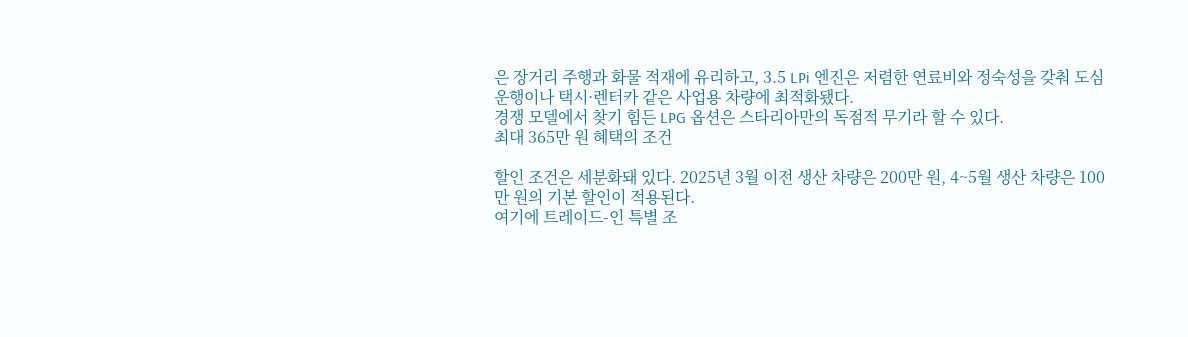은 장거리 주행과 화물 적재에 유리하고, 3.5 LPi 엔진은 저렴한 연료비와 정숙성을 갖춰 도심 운행이나 택시·렌터카 같은 사업용 차량에 최적화됐다.
경쟁 모델에서 찾기 힘든 LPG 옵션은 스타리아만의 독점적 무기라 할 수 있다.
최대 365만 원 혜택의 조건

할인 조건은 세분화돼 있다. 2025년 3월 이전 생산 차량은 200만 원, 4~5월 생산 차량은 100만 원의 기본 할인이 적용된다.
여기에 트레이드-인 특별 조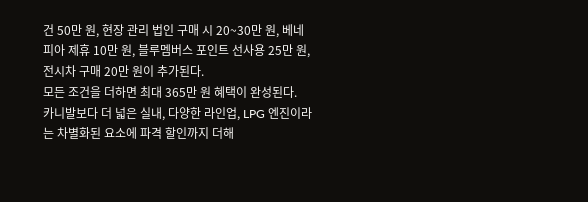건 50만 원, 현장 관리 법인 구매 시 20~30만 원, 베네피아 제휴 10만 원, 블루멤버스 포인트 선사용 25만 원, 전시차 구매 20만 원이 추가된다.
모든 조건을 더하면 최대 365만 원 혜택이 완성된다.
카니발보다 더 넓은 실내, 다양한 라인업, LPG 엔진이라는 차별화된 요소에 파격 할인까지 더해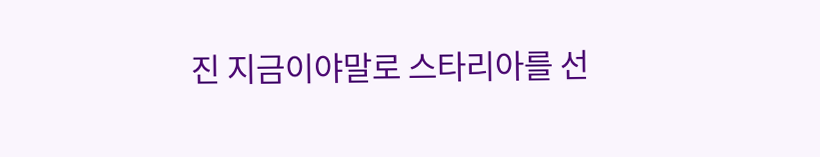진 지금이야말로 스타리아를 선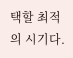택할 최적의 시기다.